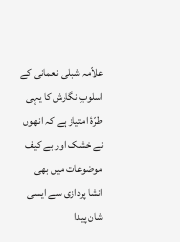علاّمہ شبلی نعمانی کے اسلوبِ نگارش کا یہی طرّۂ امتیاز ہے کہ انھوں نے خشک اور بے کیف موضوعات میں بھی انشا پردازی سے ایسی شان پیدا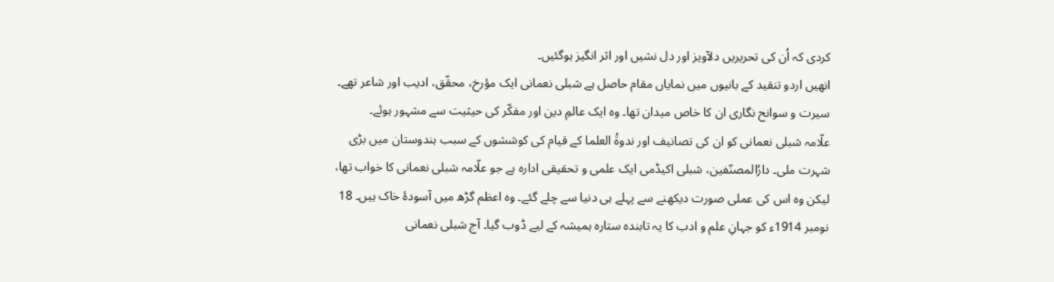کردی کہ اُن کی تحریریں دلآویز اور دل نشیں اور اثر انگیز ہوگئیں۔
انھیں اردو تنقید کے بانیوں میں نمایاں مقام حاصل ہے شبلی نعمانی ایک مؤرخ، محقّق، ادیب اور شاعر تھے۔ سیرت و سوانح نگاری ان کا خاص میدان تھا۔ وہ ایک عالمِ دین اور مفکّر کی حیثیت سے مشہور ہوئے۔
علّامہ شبلی نعمانی کو ان کی تصانیف اور ندوۃُ العلما کے قیام کی کوششوں کے سبب ہندوستان میں بڑی شہرت ملی۔ دارُالمصنّفین، شبلی اکیڈمی ایک علمی و تحقیقی ادارہ ہے جو علّامہ شبلی نعمانی کا خواب تھا، لیکن وہ اس کی عملی صورت دیکھنے سے پہلے ہی دنیا سے چلے گئے۔ وہ اعظم گڑھ میں آسودۂ خاک ہیں۔ 18 نومبر 1914ء کو جہانِ علم و ادب کا یہ تابندہ ستارہ ہمیشہ کے لیے ڈوب گیا۔ آج شبلی نعمانی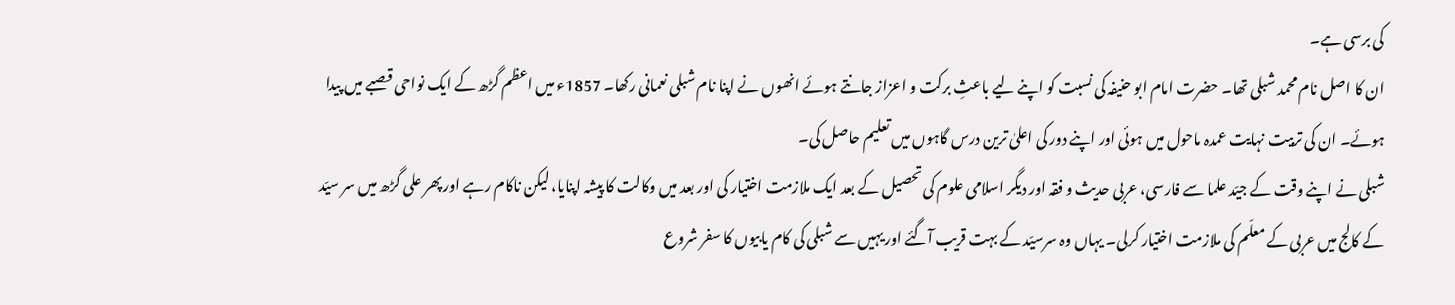کی برسی ہے۔
ان کا اصل نام محمد شبلی تھا۔ حضرت امام ابو حنیفہ کی نسبت کو اپنے لیے باعثِ برکت و اعزاز جانتے ہوئے انھوں نے اپنا نام شبلی نعمانی رکھا۔ 1857ء میں اعظم گڑھ کے ایک نواحی قصبے میں پیدا ہوئے۔ ان کی تربیت نہایت عمدہ ماحول میں ہوئی اور اپنے دور کی اعلیٰ ترین درس گاہوں میں تعلیم حاصل کی۔
شبلی نے اپنے وقت کے جیّد علما سے فارسی، عربی حدیث و فقہ اور دیگر اسلامی علوم کی تحصیل کے بعد ایک ملازمت اختیار کی اور بعد میں وکالت کا پیشہ اپنایا، لیکن ناکام رہے اور پھر علی گڑھ میں سر سیّد کے کالج میں عربی کے معلّم کی ملازمت اختیار کرلی۔ یہاں وہ سرسیّد کے بہت قریب آگئے اور یہیں سے شبلی کی کام یابیوں کا سفر شروع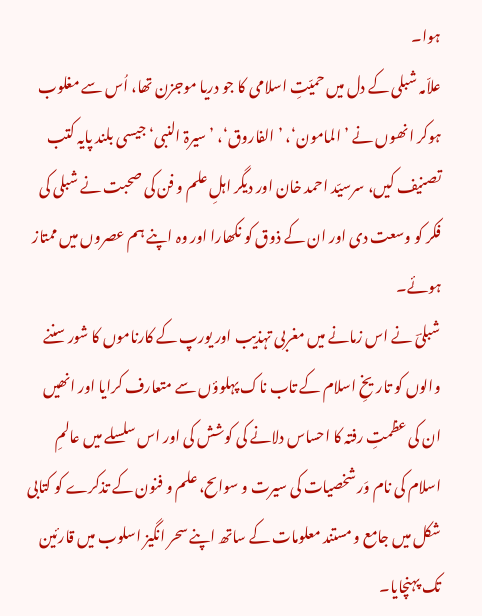ہوا۔
علاّمہ شبلی کے دل میں حمیّتِ اسلامی کا جو دریا موجزن تھا، اُس سے مغلوب ہوکر انھوں نے ’المامون‘، ’الفاروق‘، ’سیرۃ النبی‘ جیسی بلند پایہ کتب تصنیف کیں، سرسیّد احمد خان اور دیگر اہلِ علم و فن کی صحبت نے شبلی کی فکر کو وسعت دی اور ان کے ذوق کو نکھارا اور وہ اپنے ہم عصروں میں ممتاز ہوئے۔
شبلیؔ نے اس زمانے میں مغربی تہذیب اور یورپ کے کارناموں کا شور سننے والوں کو تاریخِ اسلام کے تاب ناک پہلوؤں سے متعارف کرایا اور انھیں ان کی عظمتِ رفتہ کا احساس دلانے کی کوشش کی اور اس سلسلے میں عالمِ اسلام کی نام وَر شخصیات کی سیرت و سواںح، علم و فنون کے تذکرے کو کتابی شکل میں جامع و مستند معلومات کے ساتھ اپنے سحر انگیز اسلوب میں قارئین تک پہنچایا۔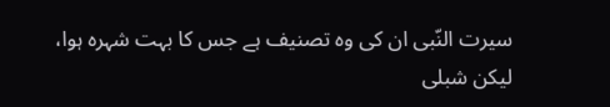سیرت النّبی ان کی وہ تصنیف ہے جس کا بہت شہرہ ہوا، لیکن شبلی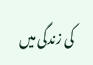کی زندگی میں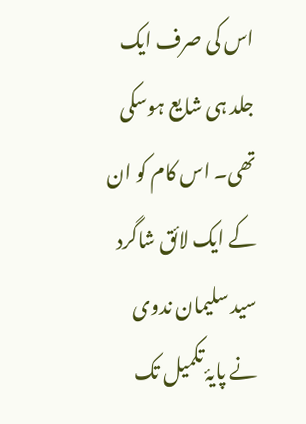اس کی صرف ایک جلد ہی شایع ہوسکی تھی۔ اس کام کو ان کے ایک لائق شاگرد سید سلیمان ندوی نے پایۂ تکمیل تک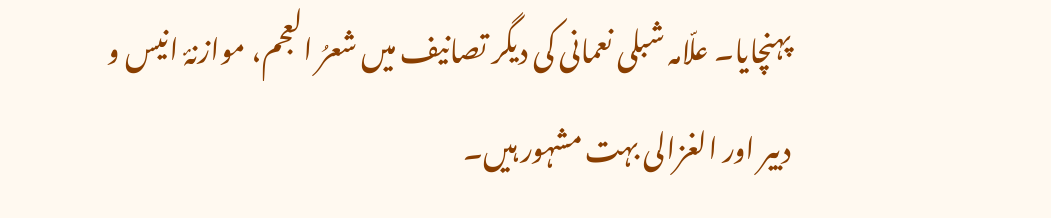پہنچایا۔ علّامہ شبلی نعمانی کی دیگر تصانیف میں شعرُ العجم، موازنۂ انیس و دبیر اور الغزالی بہت مشہور ہیں۔